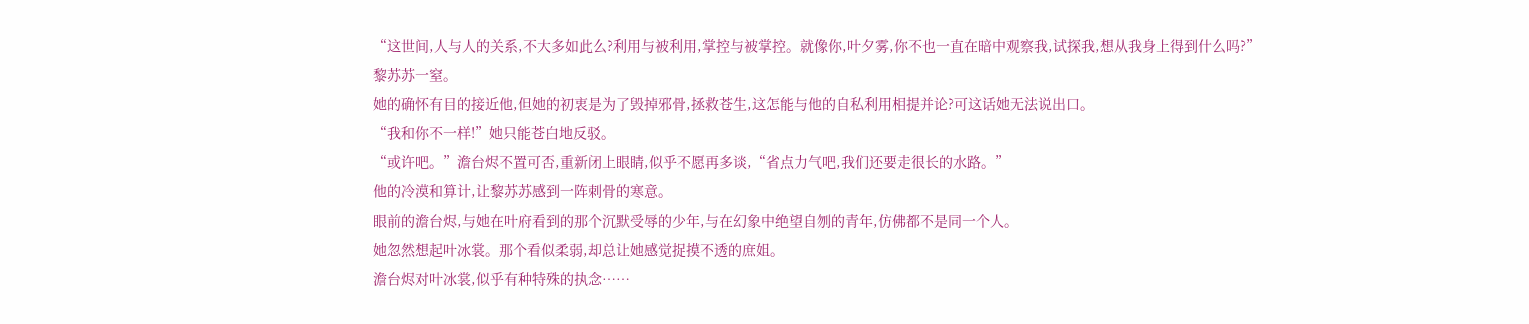“这世间,人与人的关系,不大多如此么?利用与被利用,掌控与被掌控。就像你,叶夕雾,你不也一直在暗中观察我,试探我,想从我身上得到什么吗?”
黎苏苏一窒。
她的确怀有目的接近他,但她的初衷是为了毁掉邪骨,拯救苍生,这怎能与他的自私利用相提并论?可这话她无法说出口。
“我和你不一样!”她只能苍白地反驳。
“或许吧。”澹台烬不置可否,重新闭上眼睛,似乎不愿再多谈,“省点力气吧,我们还要走很长的水路。”
他的冷漠和算计,让黎苏苏感到一阵刺骨的寒意。
眼前的澹台烬,与她在叶府看到的那个沉默受辱的少年,与在幻象中绝望自刎的青年,仿佛都不是同一个人。
她忽然想起叶冰裳。那个看似柔弱,却总让她感觉捉摸不透的庶姐。
澹台烬对叶冰裳,似乎有种特殊的执念……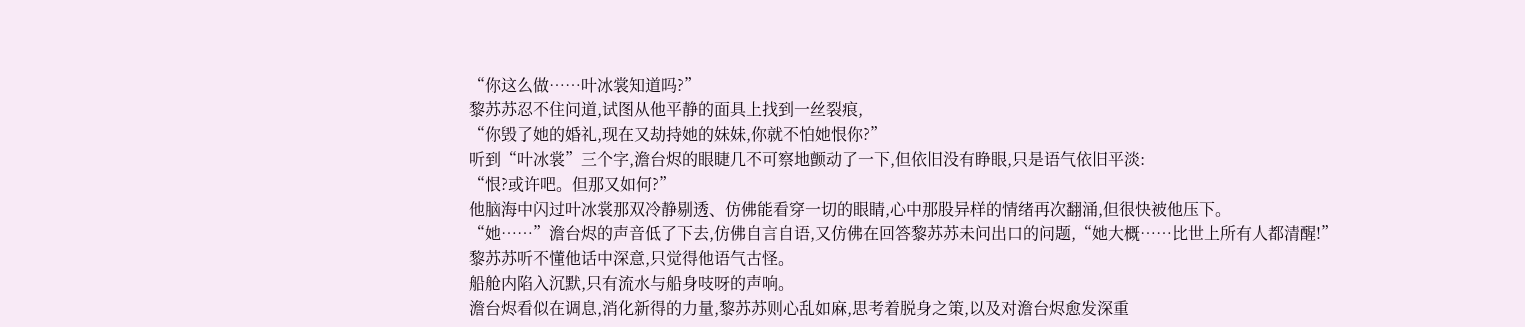“你这么做……叶冰裳知道吗?”
黎苏苏忍不住问道,试图从他平静的面具上找到一丝裂痕,
“你毁了她的婚礼,现在又劫持她的妹妹,你就不怕她恨你?”
听到“叶冰裳”三个字,澹台烬的眼睫几不可察地颤动了一下,但依旧没有睁眼,只是语气依旧平淡:
“恨?或许吧。但那又如何?”
他脑海中闪过叶冰裳那双冷静剔透、仿佛能看穿一切的眼睛,心中那股异样的情绪再次翻涌,但很快被他压下。
“她……”澹台烬的声音低了下去,仿佛自言自语,又仿佛在回答黎苏苏未问出口的问题,“她大概……比世上所有人都清醒!”
黎苏苏听不懂他话中深意,只觉得他语气古怪。
船舱内陷入沉默,只有流水与船身吱呀的声响。
澹台烬看似在调息,消化新得的力量,黎苏苏则心乱如麻,思考着脱身之策,以及对澹台烬愈发深重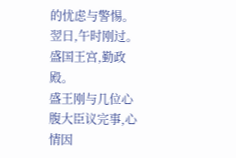的忧虑与警惕。
翌日,午时刚过。
盛国王宫,勤政殿。
盛王刚与几位心腹大臣议完事,心情因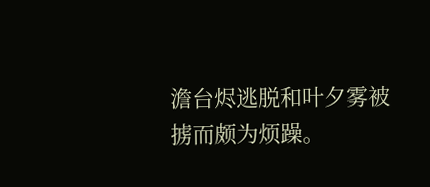澹台烬逃脱和叶夕雾被掳而颇为烦躁。